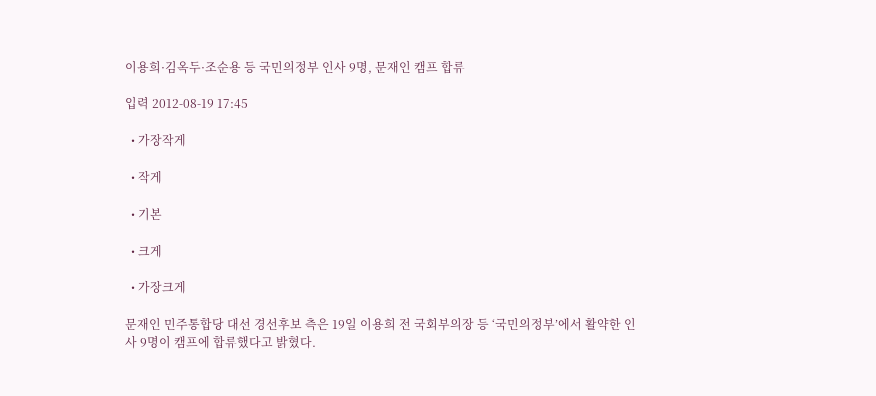이용희·김옥두·조순용 등 국민의정부 인사 9명, 문재인 캠프 합류

입력 2012-08-19 17:45

  • 가장작게

  • 작게

  • 기본

  • 크게

  • 가장크게

문재인 민주통합당 대선 경선후보 측은 19일 이용희 전 국회부의장 등 ‘국민의정부’에서 활약한 인사 9명이 캠프에 합류했다고 밝혔다.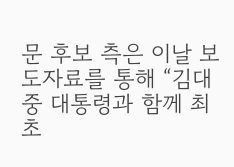문 후보 측은 이날 보도자료를 통해 “김대중 대통령과 함께 최초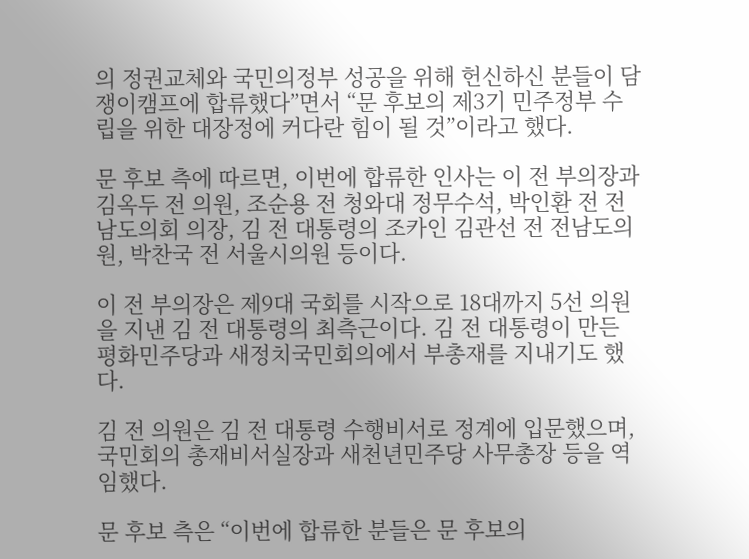의 정권교체와 국민의정부 성공을 위해 헌신하신 분들이 담쟁이캠프에 합류했다”면서 “문 후보의 제3기 민주정부 수립을 위한 대장정에 커다란 힘이 될 것”이라고 했다.

문 후보 측에 따르면, 이번에 합류한 인사는 이 전 부의장과 김옥두 전 의원, 조순용 전 청와대 정무수석, 박인환 전 전남도의회 의장, 김 전 대통령의 조카인 김관선 전 전남도의원, 박찬국 전 서울시의원 등이다.

이 전 부의장은 제9대 국회를 시작으로 18대까지 5선 의원을 지낸 김 전 대통령의 최측근이다. 김 전 대통령이 만든 평화민주당과 새정치국민회의에서 부총재를 지내기도 했다.

김 전 의원은 김 전 대통령 수행비서로 정계에 입문했으며, 국민회의 총재비서실장과 새천년민주당 사무총장 등을 역임했다.

문 후보 측은 “이번에 합류한 분들은 문 후보의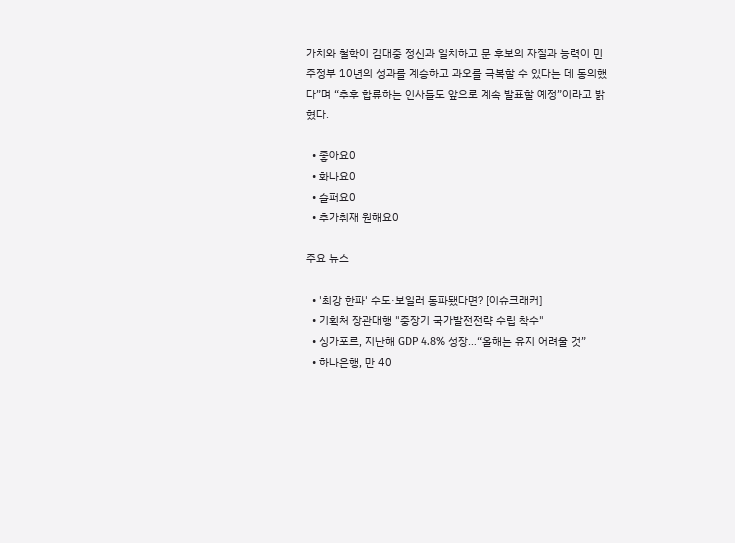가치와 철학이 김대중 정신과 일치하고 문 후보의 자질과 능력이 민주정부 10년의 성과를 계승하고 과오를 극복할 수 있다는 데 동의했다”며 “추후 합류하는 인사들도 앞으로 계속 발표할 예정”이라고 밝혔다.

  • 좋아요0
  • 화나요0
  • 슬퍼요0
  • 추가취재 원해요0

주요 뉴스

  • '최강 한파' 수도·보일러 동파됐다면? [이슈크래커]
  • 기획처 장관대행 "중장기 국가발전전략 수립 착수"
  • 싱가포르, 지난해 GDP 4.8% 성장…“올해는 유지 어려울 것”
  • 하나은행, 만 40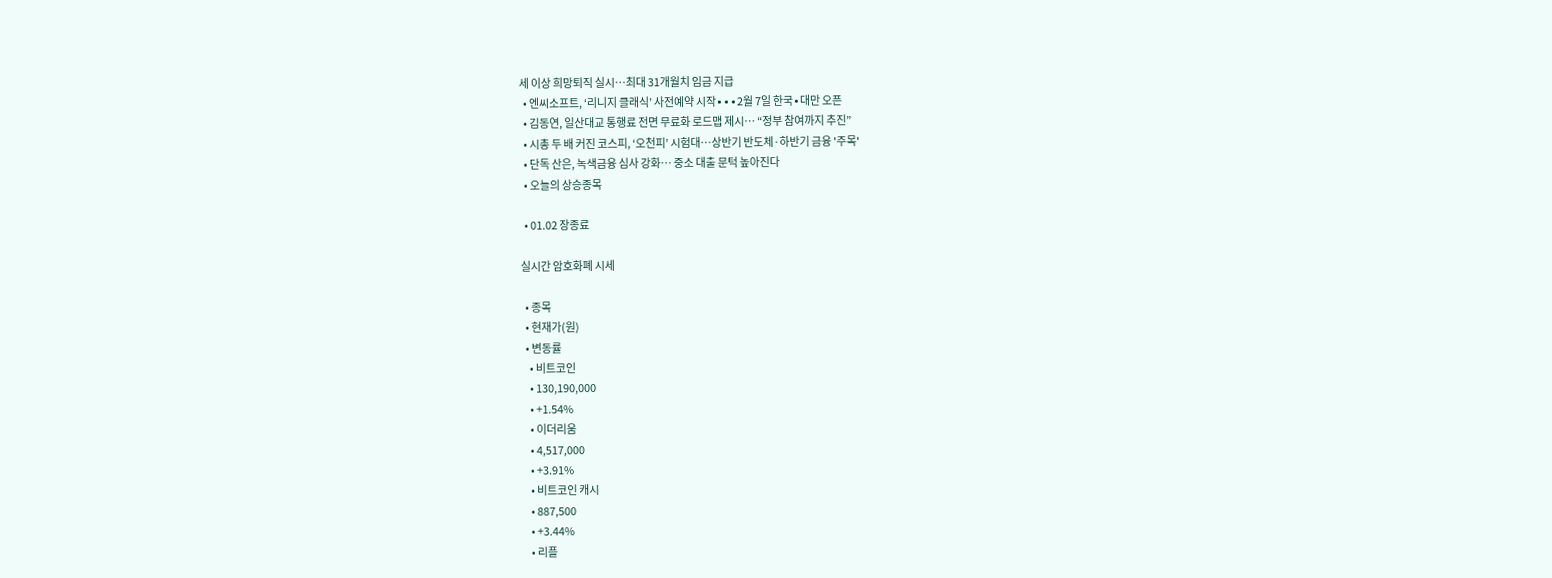세 이상 희망퇴직 실시…최대 31개월치 임금 지급
  • 엔씨소프트, ‘리니지 클래식’ 사전예약 시작∙∙∙2월 7일 한국∙대만 오픈
  • 김동연, 일산대교 통행료 전면 무료화 로드맵 제시… “정부 참여까지 추진”
  • 시총 두 배 커진 코스피, ‘오천피’ 시험대…상반기 반도체·하반기 금융 '주목'
  • 단독 산은, 녹색금융 심사 강화… 중소 대출 문턱 높아진다
  • 오늘의 상승종목

  • 01.02 장종료

실시간 암호화폐 시세

  • 종목
  • 현재가(원)
  • 변동률
    • 비트코인
    • 130,190,000
    • +1.54%
    • 이더리움
    • 4,517,000
    • +3.91%
    • 비트코인 캐시
    • 887,500
    • +3.44%
    • 리플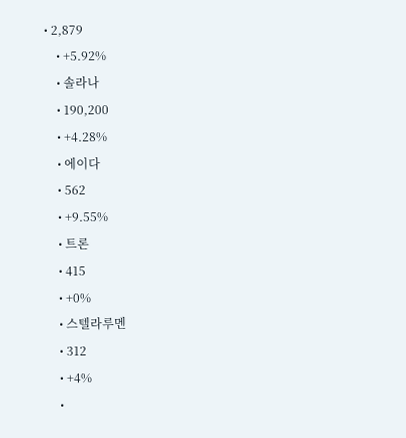• 2,879
    • +5.92%
    • 솔라나
    • 190,200
    • +4.28%
    • 에이다
    • 562
    • +9.55%
    • 트론
    • 415
    • +0%
    • 스텔라루멘
    • 312
    • +4%
    •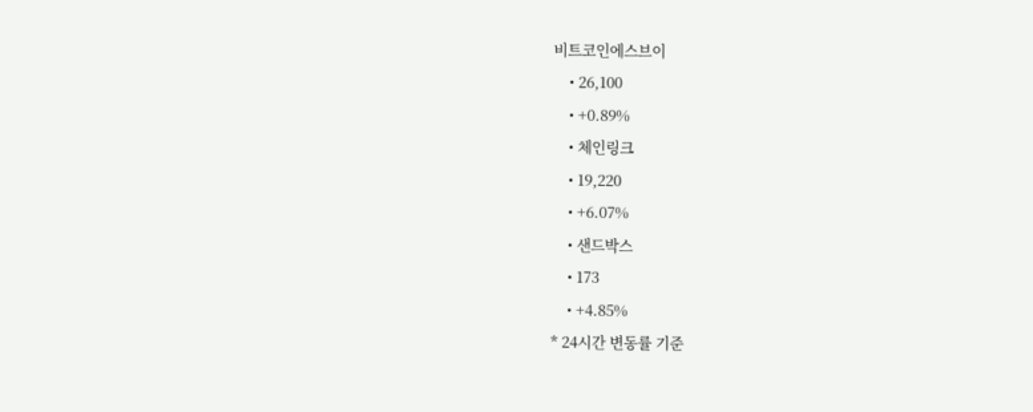비트코인에스브이
    • 26,100
    • +0.89%
    • 체인링크
    • 19,220
    • +6.07%
    • 샌드박스
    • 173
    • +4.85%
* 24시간 변동률 기준